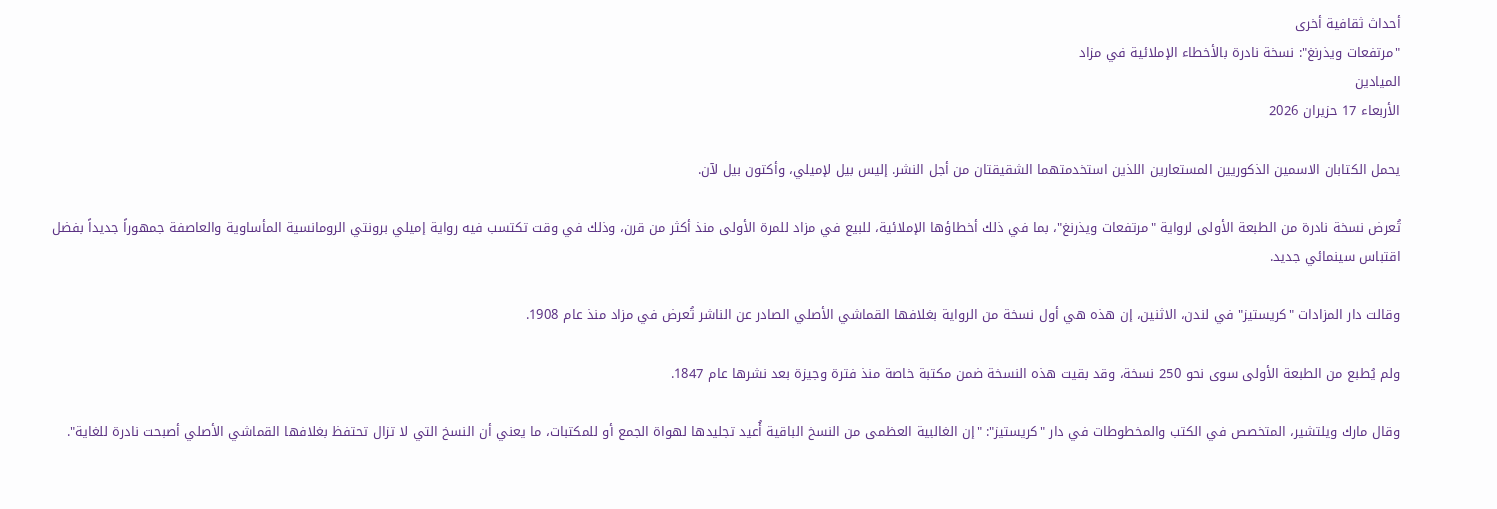أحداث ثقافية أخرى
"مرتفعات ويذرنغ": نسخة نادرة بالأخطاء الإملائية في مزاد
الميادين
الأربعاء 17 حزيران 2026

يحمل الكتابان الاسمين الذكوريين المستعارين اللذين استخدمتهما الشقيقتان من أجل النشر. إليس بيل لإميلي، وأكتون بيل لآن.

تُعرض نسخة نادرة من الطبعة الأولى لرواية "مرتفعات ويذرنغ"، بما في ذلك أخطاؤها الإملائية، للبيع في مزاد للمرة الأولى منذ أكثر من قرن، وذلك في وقت تكتسب فيه رواية إميلي برونتي الرومانسية المأساوية والعاصفة جمهوراً جديداً بفضل اقتباس سينمائي جديد.

وقالت دار المزادات "كريستيز" في لندن، الاثنين، إن هذه هي أول نسخة من الرواية بغلافها القماشي الأصلي الصادر عن الناشر تُعرض في مزاد منذ عام 1908.

ولم يُطبع من الطبعة الأولى سوى نحو 250 نسخة، وقد بقيت هذه النسخة ضمن مكتبة خاصة منذ فترة وجيزة بعد نشرها عام 1847.

وقال مارك ويلتشير، المتخصص في الكتب والمخطوطات في دار "كريستيز": "إن الغالبية العظمى من النسخ الباقية أُعيد تجليدها لهواة الجمع أو للمكتبات، ما يعني أن النسخ التي لا تزال تحتفظ بغلافها القماشي الأصلي أصبحت نادرة للغاية".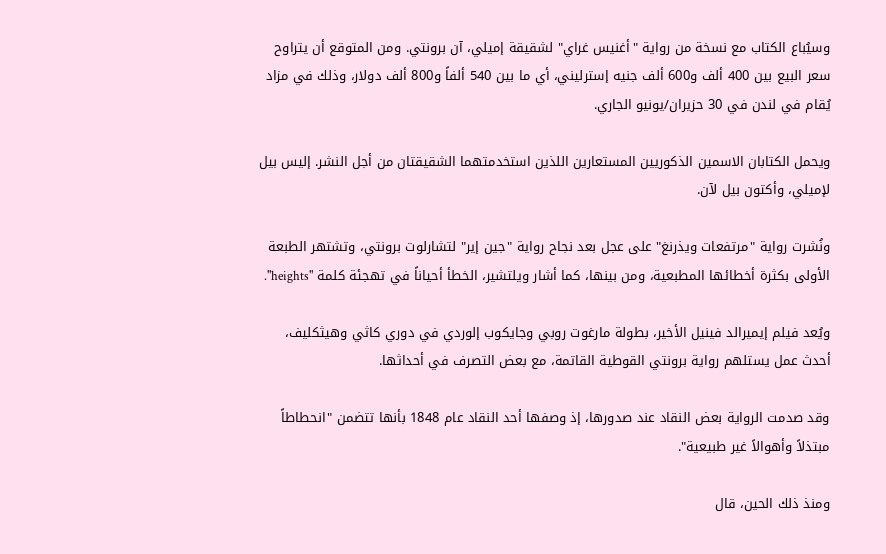وسيُباع الكتاب مع نسخة من رواية "أغنيس غراي" لشقيقة إميلي، آن برونتي. ومن المتوقع أن يتراوح سعر البيع بين 400 ألف و600 ألف جنيه إسترليني، أي ما بين 540 ألفاً و800 ألف دولار، وذلك في مزاد يُقام في لندن في 30 حزيران/يونيو الجاري.

ويحمل الكتابان الاسمين الذكوريين المستعارين اللذين استخدمتهما الشقيقتان من أجل النشر. إليس بيل لإميلي، وأكتون بيل لآن.

ونُشرت رواية "مرتفعات ويذرنغ" على عجل بعد نجاح رواية "جين إير" لتشارلوت برونتي، وتشتهر الطبعة الأولى بكثرة أخطائها المطبعية، ومن بينها، كما أشار ويلتشير، الخطأ أحياناً في تهجئة كلمة "heights".

ويُعد فيلم إيميرالد فينيل الأخير، بطولة مارغوت روبي وجايكوب إلوردي في دوري كاثي وهيثكليف، أحدث عمل يستلهم رواية برونتي القوطية القاتمة، مع بعض التصرف في أحداثها.

وقد صدمت الرواية بعض النقاد عند صدورها، إذ وصفها أحد النقاد عام 1848 بأنها تتضمن "انحطاطاً مبتذلاً وأهوالاً غير طبيعية".

ومنذ ذلك الحين، قال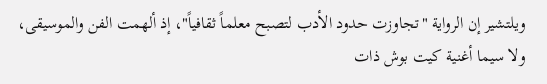ويلتشير إن الرواية "تجاوزت حدود الأدب لتصبح معلماً ثقافياً"، إذ ألهمت الفن والموسيقى، ولا سيما أغنية كيت بوش ذات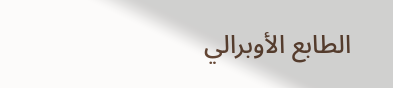الطابع الأوبرالي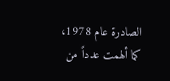الصادرة عام 1978، كما ألهمت عدداً من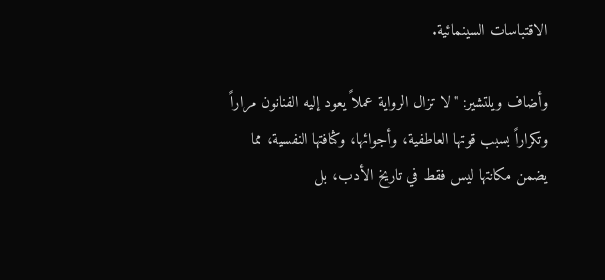الاقتباسات السينمائية.

وأضاف ويلتشير: "لا تزال الرواية عملاً يعود إليه الفنانون مراراً وتكراراً بسبب قوتها العاطفية، وأجوائها، وكثافتها النفسية، مما يضمن مكانتها ليس فقط في تاريخ الأدب، بل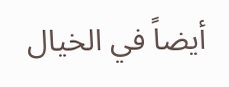أيضاً في الخيال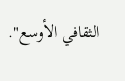الثقافي الأوسع".